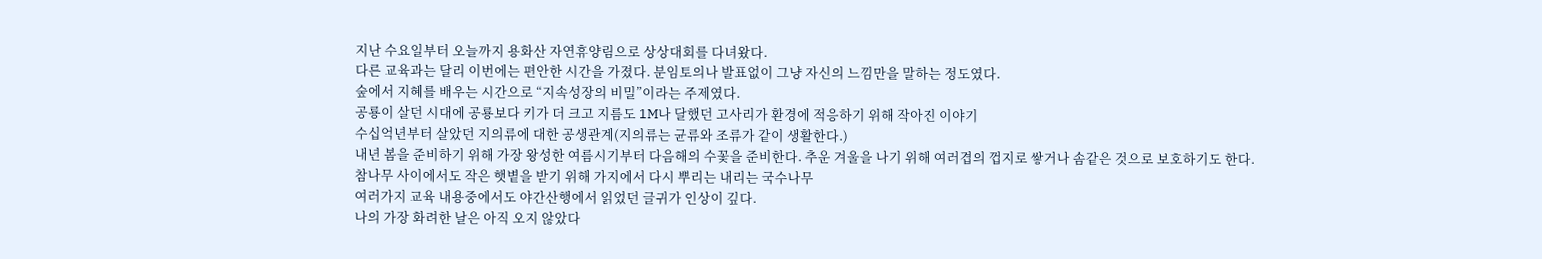지난 수요일부터 오늘까지 용화산 자연휴양림으로 상상대회를 다녀왔다.
다른 교육과는 달리 이번에는 편안한 시간을 가졌다. 분임토의나 발표없이 그냥 자신의 느낌만을 말하는 정도였다.
숲에서 지혜를 배우는 시간으로 “지속성장의 비밀”이라는 주제였다.
공룡이 살던 시대에 공룡보다 키가 더 크고 지름도 1M나 달했던 고사리가 환경에 적응하기 위해 작아진 이야기
수십억년부터 살았던 지의류에 대한 공생관계(지의류는 균류와 조류가 같이 생활한다.)
내년 봄을 준비하기 위해 가장 왕성한 여름시기부터 다음해의 수꽃을 준비한다. 추운 겨울을 나기 위해 여러겹의 껍지로 쌓거나 솜같은 것으로 보호하기도 한다.
참나무 사이에서도 작은 햇볕을 받기 위해 가지에서 다시 뿌리는 내리는 국수나무
여러가지 교육 내용중에서도 야간산행에서 읽었던 글귀가 인상이 깊다.
나의 가장 화려한 날은 아직 오지 않았다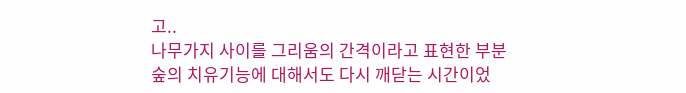고..
나무가지 사이를 그리움의 간격이라고 표현한 부분
숲의 치유기능에 대해서도 다시 깨닫는 시간이었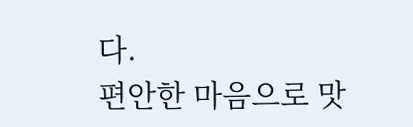다.
편안한 마음으로 맛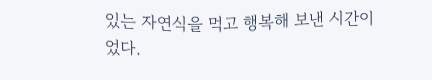있는 자연식을 먹고 행복해 보낸 시간이었다.